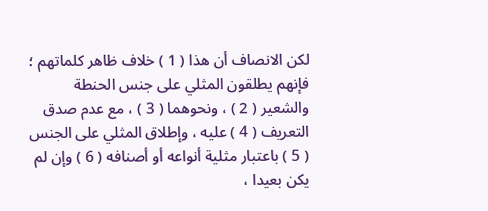لكن الانصاف أن هذا ( 1 ) خلاف ظاهر كلماتهم ؛ فإنهم يطلقون المثلي على جنس الحنطة والشعير ( 2 ) ، ونحوهما ( 3 ) ، مع عدم صدق التعريف ( 4 ) عليه ، وإطلاق المثلي على الجنس ( 5 ) باعتبار مثلية أنواعه أو أصنافه ( 6 ) وإن لم يكن بعيدا ،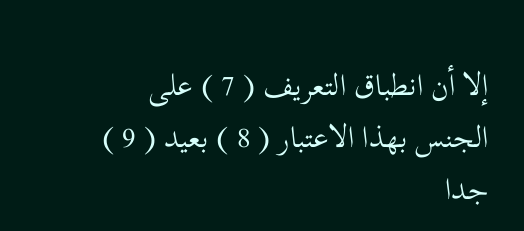إلا أن انطباق التعريف ( 7 ) على الجنس بهذا الاعتبار ( 8 ) بعيد ( 9 ) جدا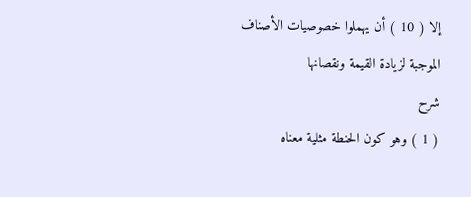إلا ( 10 ) أن يهملوا خصوصيات الأصناف الموجبة لزيادة القيمة ونقصانها
شرح
( 1 ) وهو كون الحنطة مثلية معناه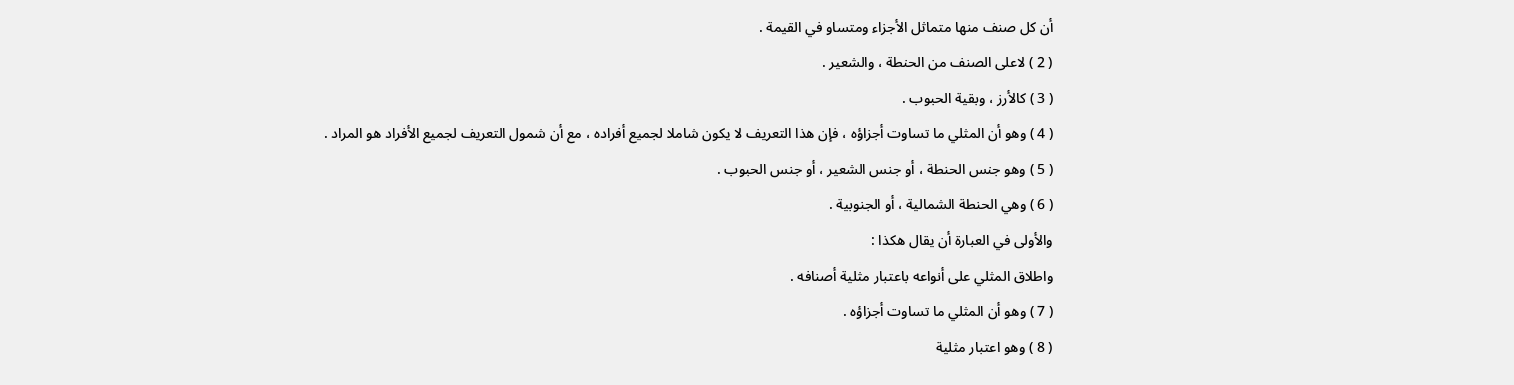أن كل صنف منها متماثل الأجزاء ومتساو في القيمة .
( 2 ) لاعلى الصنف من الحنطة ، والشعير .
( 3 ) كالأرز ، وبقية الحبوب .
( 4 ) وهو أن المثلي ما تساوت أجزاؤه ، فإن هذا التعريف لا يكون شاملا لجميع أفراده ، مع أن شمول التعريف لجميع الأفراد هو المراد .
( 5 ) وهو جنس الحنطة ، أو جنس الشعير ، أو جنس الحبوب .
( 6 ) وهي الحنطة الشمالية ، أو الجنوبية .
والأولى في العبارة أن يقال هكذا :
واطلاق المثلي على أنواعه باعتبار مثلية أصنافه .
( 7 ) وهو أن المثلي ما تساوت أجزاؤه .
( 8 ) وهو اعتبار مثلية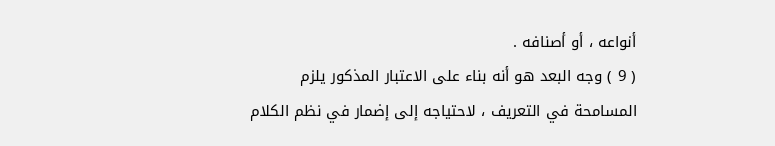أنواعه ، أو أصنافه .
( 9 ) وجه البعد هو أنه بناء على الاعتبار المذكور يلزم المسامحة في التعريف ، لاحتياجه إلى إضمار في نظم الكلام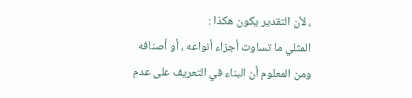، لأن التقدير يكون هكذا :
المثلي ما تساوت أجزاء أنواعه ، أو أصنافه
ومن المعلوم أن البناء في التعريف على عدم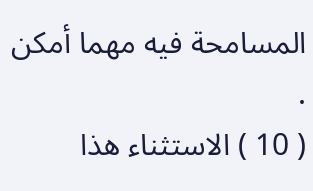المسامحة فيه مهما أمكن .
( 10 ) الاستثناء هذا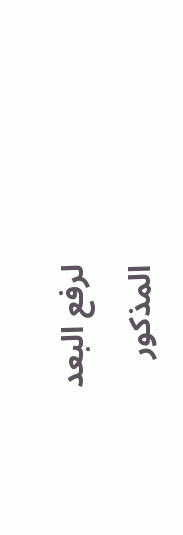لرفع البعد المذكور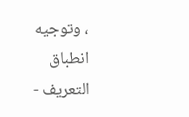، وتوجيه انطباق التعريف -